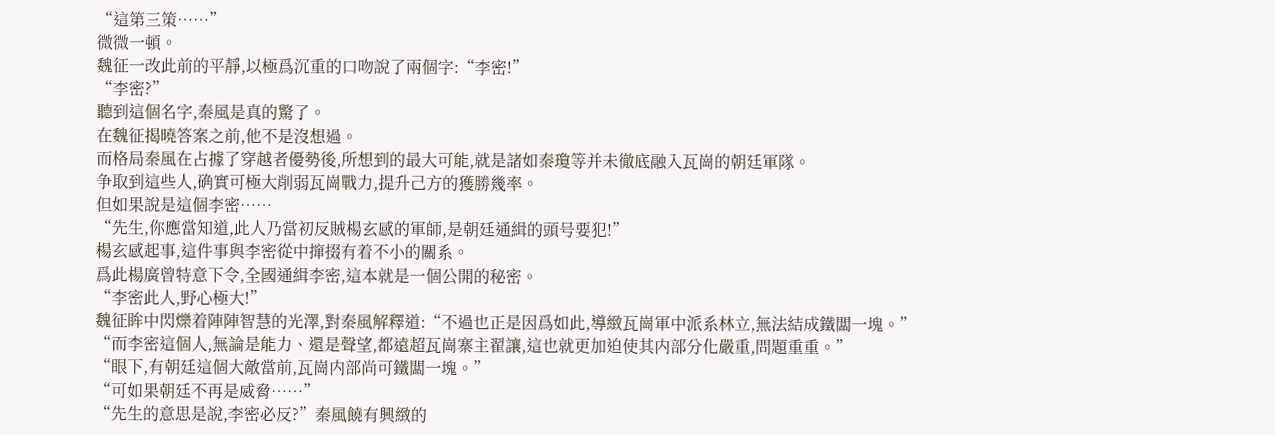“這第三策……”
微微一頓。
魏征一改此前的平靜,以極爲沉重的口吻說了兩個字:“李密!”
“李密?”
聽到這個名字,秦風是真的驚了。
在魏征揭曉答案之前,他不是沒想過。
而格局秦風在占據了穿越者優勢後,所想到的最大可能,就是諸如秦瓊等并未徹底融入瓦崗的朝廷軍隊。
争取到這些人,确實可極大削弱瓦崗戰力,提升己方的獲勝幾率。
但如果說是這個李密……
“先生,你應當知道,此人乃當初反賊楊玄感的軍師,是朝廷通緝的頭号要犯!”
楊玄感起事,這件事與李密從中撺掇有着不小的關系。
爲此楊廣曾特意下令,全國通緝李密,這本就是一個公開的秘密。
“李密此人,野心極大!”
魏征眸中閃爍着陣陣智慧的光澤,對秦風解釋道:“不過也正是因爲如此,導緻瓦崗軍中派系林立,無法結成鐵闆一塊。”
“而李密這個人,無論是能力、還是聲望,都遠超瓦崗寨主翟讓,這也就更加迫使其内部分化嚴重,問題重重。”
“眼下,有朝廷這個大敵當前,瓦崗内部尚可鐵闆一塊。”
“可如果朝廷不再是威脅……”
“先生的意思是說,李密必反?”秦風饒有興緻的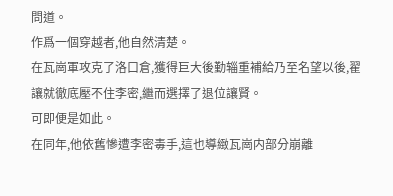問道。
作爲一個穿越者,他自然清楚。
在瓦崗軍攻克了洛口倉,獲得巨大後勤辎重補給乃至名望以後,翟讓就徹底壓不住李密,繼而選擇了退位讓賢。
可即便是如此。
在同年,他依舊慘遭李密毒手,這也導緻瓦崗内部分崩離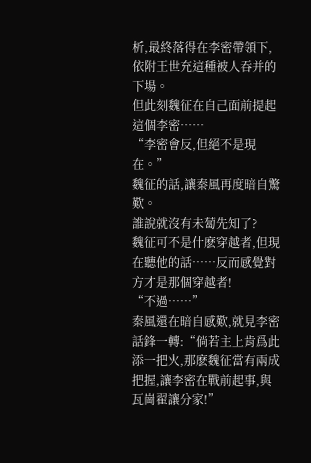析,最終落得在李密帶領下,依附王世充這種被人吞并的下場。
但此刻魏征在自己面前提起這個李密……
“李密會反,但絕不是現在。”
魏征的話,讓秦風再度暗自驚歎。
誰說就沒有未蔔先知了?
魏征可不是什麽穿越者,但現在聽他的話……反而感覺對方才是那個穿越者!
“不過……”
秦風還在暗自感歎,就見李密話鋒一轉:“倘若主上肯爲此添一把火,那麽魏征當有兩成把握,讓李密在戰前起事,與瓦崗翟讓分家!”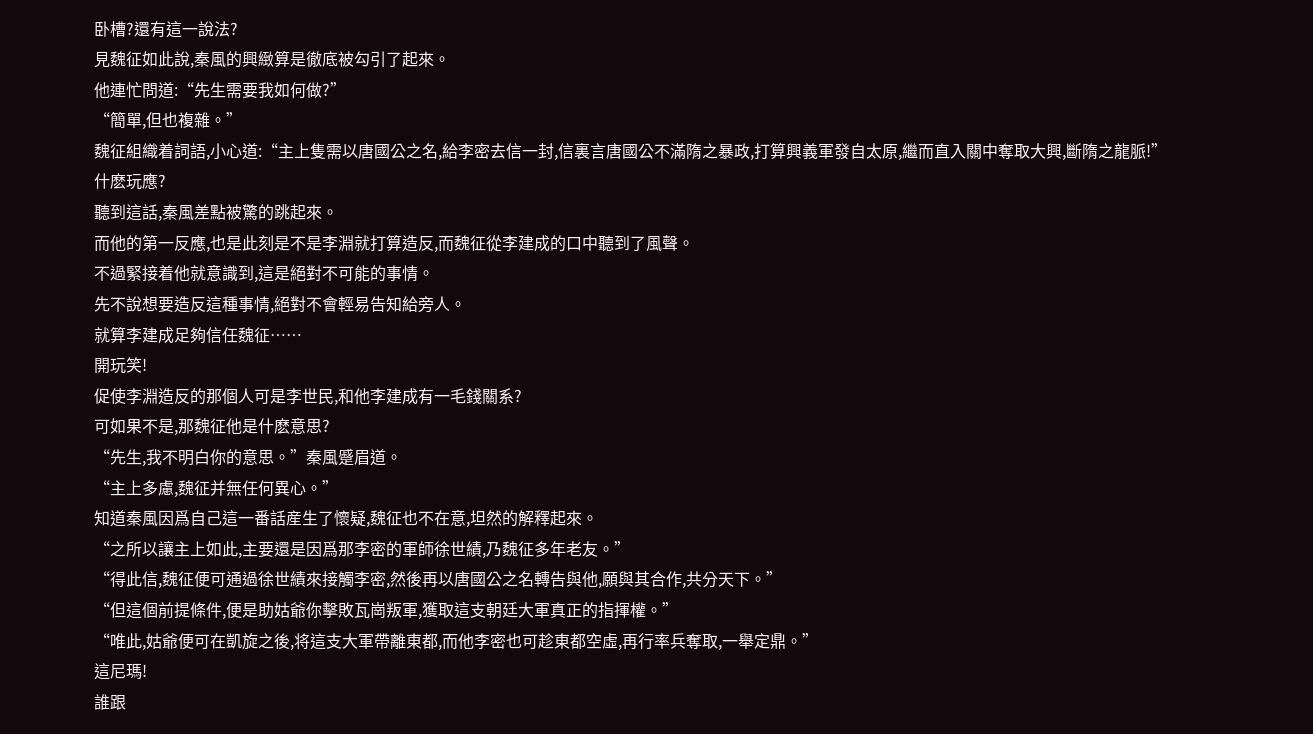卧槽?還有這一說法?
見魏征如此說,秦風的興緻算是徹底被勾引了起來。
他連忙問道:“先生需要我如何做?”
“簡單,但也複雜。”
魏征組織着詞語,小心道:“主上隻需以唐國公之名,給李密去信一封,信裏言唐國公不滿隋之暴政,打算興義軍發自太原,繼而直入關中奪取大興,斷隋之龍脈!”
什麽玩應?
聽到這話,秦風差點被驚的跳起來。
而他的第一反應,也是此刻是不是李淵就打算造反,而魏征從李建成的口中聽到了風聲。
不過緊接着他就意識到,這是絕對不可能的事情。
先不說想要造反這種事情,絕對不會輕易告知給旁人。
就算李建成足夠信任魏征……
開玩笑!
促使李淵造反的那個人可是李世民,和他李建成有一毛錢關系?
可如果不是,那魏征他是什麽意思?
“先生,我不明白你的意思。”秦風蹙眉道。
“主上多慮,魏征并無任何異心。”
知道秦風因爲自己這一番話産生了懷疑,魏征也不在意,坦然的解釋起來。
“之所以讓主上如此,主要還是因爲那李密的軍師徐世績,乃魏征多年老友。”
“得此信,魏征便可通過徐世績來接觸李密,然後再以唐國公之名轉告與他,願與其合作,共分天下。”
“但這個前提條件,便是助姑爺你擊敗瓦崗叛軍,獲取這支朝廷大軍真正的指揮權。”
“唯此,姑爺便可在凱旋之後,将這支大軍帶離東都,而他李密也可趁東都空虛,再行率兵奪取,一舉定鼎。”
這尼瑪!
誰跟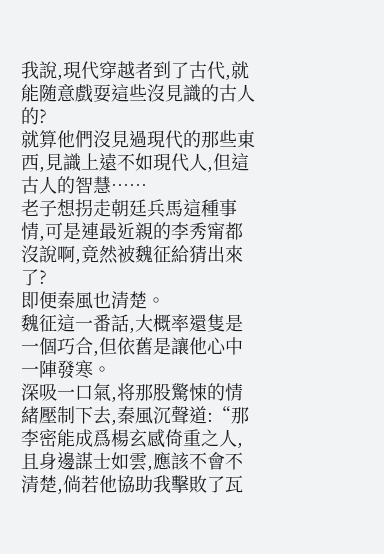我說,現代穿越者到了古代,就能随意戲耍這些沒見識的古人的?
就算他們沒見過現代的那些東西,見識上遠不如現代人,但這古人的智慧……
老子想拐走朝廷兵馬這種事情,可是連最近親的李秀甯都沒說啊,竟然被魏征給猜出來了?
即便秦風也清楚。
魏征這一番話,大概率還隻是一個巧合,但依舊是讓他心中一陣發寒。
深吸一口氣,将那股驚悚的情緒壓制下去,秦風沉聲道:“那李密能成爲楊玄感倚重之人,且身邊謀士如雲,應該不會不清楚,倘若他協助我擊敗了瓦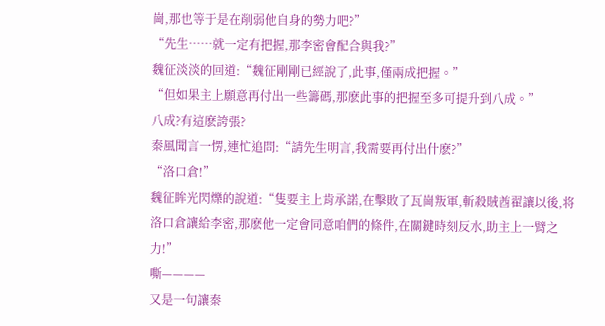崗,那也等于是在削弱他自身的勢力吧?”
“先生……就一定有把握,那李密會配合與我?”
魏征淡淡的回道:“魏征剛剛已經說了,此事,僅兩成把握。”
“但如果主上願意再付出一些籌碼,那麽此事的把握至多可提升到八成。”
八成?有這麽誇張?
秦風聞言一愣,連忙追問:“請先生明言,我需要再付出什麽?”
“洛口倉!”
魏征眸光閃爍的說道:“隻要主上肯承諾,在擊敗了瓦崗叛軍,斬殺賊酋翟讓以後,将洛口倉讓給李密,那麽他一定會同意咱們的條件,在關鍵時刻反水,助主上一臂之力!”
嘶————
又是一句讓秦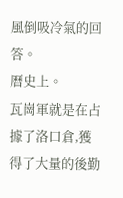風倒吸冷氣的回答。
曆史上。
瓦崗軍就是在占據了洛口倉,獲得了大量的後勤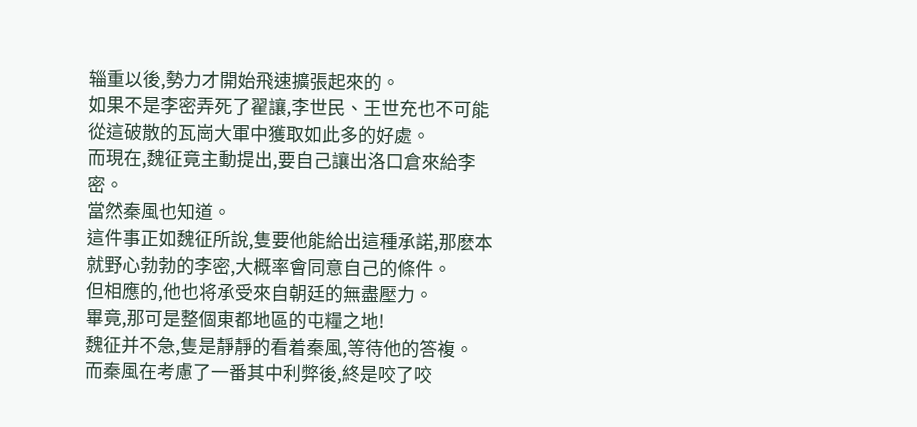辎重以後,勢力才開始飛速擴張起來的。
如果不是李密弄死了翟讓,李世民、王世充也不可能從這破散的瓦崗大軍中獲取如此多的好處。
而現在,魏征竟主動提出,要自己讓出洛口倉來給李密。
當然秦風也知道。
這件事正如魏征所說,隻要他能給出這種承諾,那麽本就野心勃勃的李密,大概率會同意自己的條件。
但相應的,他也将承受來自朝廷的無盡壓力。
畢竟,那可是整個東都地區的屯糧之地!
魏征并不急,隻是靜靜的看着秦風,等待他的答複。
而秦風在考慮了一番其中利弊後,終是咬了咬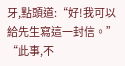牙,點頭道:“好!我可以給先生寫這一封信。”
“此事,不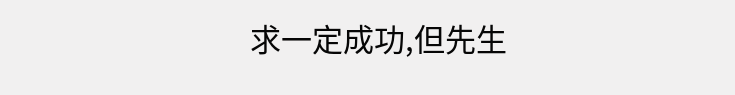求一定成功,但先生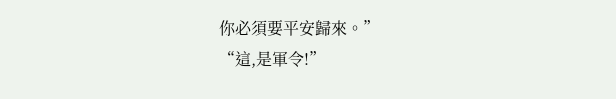你必須要平安歸來。”
“這,是軍令!”